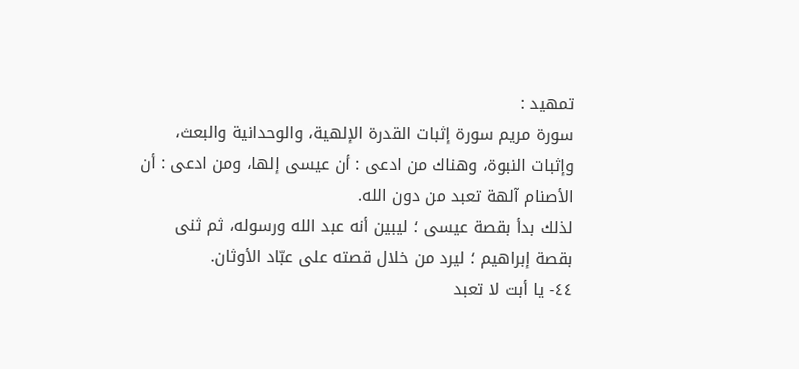تمهيد :
سورة مريم سورة إثبات القدرة الإلهية، والوحدانية والبعث، وإثبات النبوة، وهناك من ادعى : أن عيسى إلها، ومن ادعى : أن الأصنام آلهة تعبد من دون الله.
لذلك بدأ بقصة عيسى ؛ ليبين أنه عبد الله ورسوله، ثم ثنى بقصة إبراهيم ؛ ليرد من خلال قصته على عبّاد الأوثان.
٤٤- يا أبت لا تعبد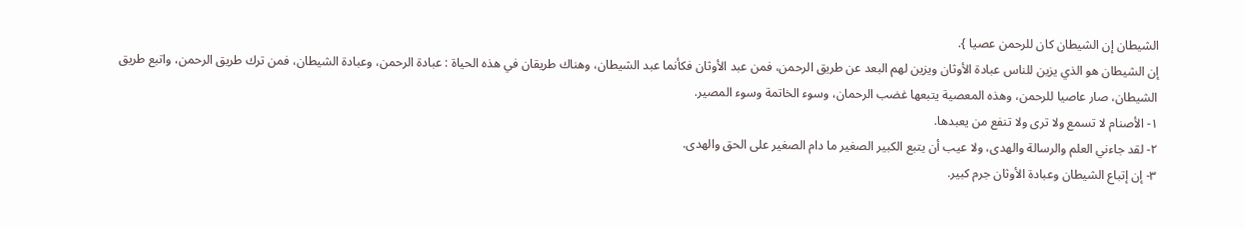الشيطان إن الشيطان كان للرحمن عصيا }.
إن الشيطان هو الذي يزين للناس عبادة الأوثان ويزين لهم البعد عن طريق الرحمن، فمن عبد الأوثان فكأنما عبد الشيطان، وهناك طريقان في هذه الحياة : عبادة الرحمن، وعبادة الشيطان، فمن ترك طريق الرحمن، واتبع طريق الشيطان، صار عاصيا للرحمن، وهذه المعصية يتبعها غضب الرحمان، وسوء الخاتمة وسوء المصير.
١- الأصنام لا تسمع ولا ترى ولا تنفع من يعبدها.
٢- لقد جاءني العلم والرسالة والهدى، ولا عيب أن يتبع الكبير الصغير ما دام الصغير على الحق والهدى.
٣- إن إتباع الشيطان وعبادة الأوثان جرم كبير.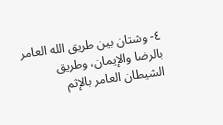٤- وشتان بين طريق الله العامر بالرضا والإيمان، وطريق الشيطان العامر بالإثم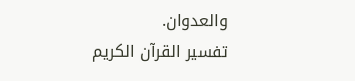والعدوان.
تفسير القرآن الكريم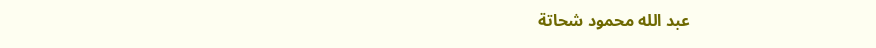عبد الله محمود شحاتة